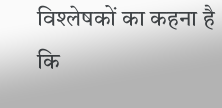विश्लेषकों का कहना है कि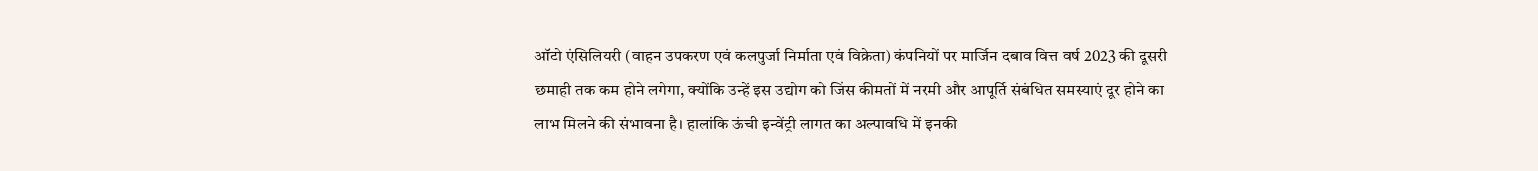ऑटो एंसिलियरी (वाहन उपकरण एवं कलपुर्जा निर्माता एवं विक्रेता) कंपनियों पर मार्जिन दबाव वित्त वर्ष 2023 की दूसरी छमाही तक कम होने लगेगा, क्योंकि उन्हें इस उद्योग को जिंस कीमतों में नरमी और आपूर्ति संबंधित समस्याएं दूर होने का लाभ मिलने की संभावना है। हालांकि ऊंची इन्वेंट्री लागत का अल्पावधि में इनकी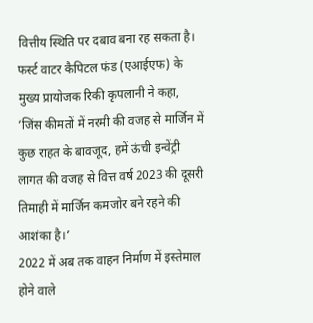वित्तीय स्थिति पर दबाव बना रह सकता है।
फर्स्ट वाटर कैपिटल फंड (एआईएफ) के मुख्य प्रायोजक रिकी कृपलानी ने कहा, ‘जिंस कीमतों में नरमी की वजह से मार्जिन में कुछ राहत के बावजूद, हमें ऊंची इन्वेंट्री लागत की वजह से वित्त वर्ष 2023 की दूसरी तिमाही में मार्जिन कमजोर बने रहने की आशंका है।’
2022 में अब तक वाहन निर्माण में इस्तेमाल होने वाले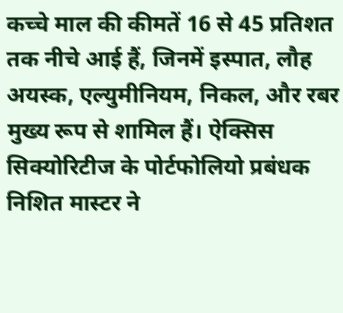कच्चे माल की कीमतें 16 से 45 प्रतिशत तक नीचे आई हैं, जिनमें इस्पात, लौह अयस्क, एल्युमीनियम, निकल, और रबर मुख्य रूप से शामिल हैं। ऐक्सिस सिक्योरिटीज के पोर्टफोलियो प्रबंधक निशित मास्टर ने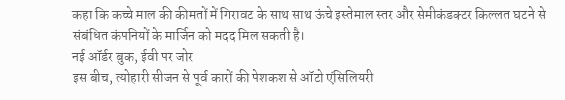कहा कि कच्चे माल की कीमतों में गिरावट के साथ साथ ऊंचे इस्तेमाल स्तर और सेमीकंडक्टर किल्लत घटने से संबंधित कंपनियों के मार्जिन को मदद मिल सकती है।
नई ऑर्डर बुक, ईवी पर जोर
इस बीच, त्योहारी सीजन से पूर्व कारों की पेशकश से ऑटो एंसिलियरी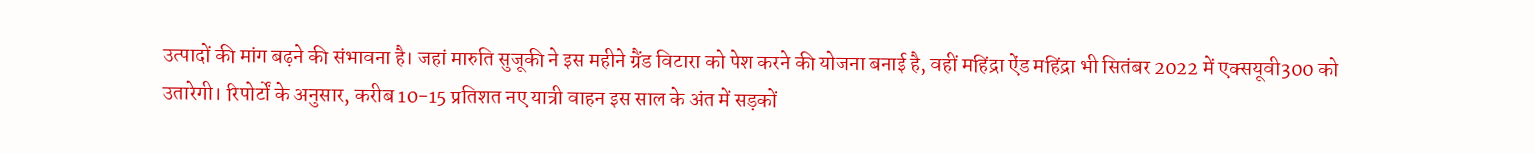उत्पादों की मांग बढ़ने की संभावना है। जहां मारुति सुजूकी ने इस महीने ग्रैंड विटारा को पेश करने की योजना बनाई है, वहीं महिंद्रा ऐंड महिंद्रा भी सितंबर 2022 में एक्सयूवी300 को उतारेगी। रिपोर्टों के अनुसार, करीब 10-15 प्रतिशत नए यात्री वाहन इस साल के अंत में सड़कों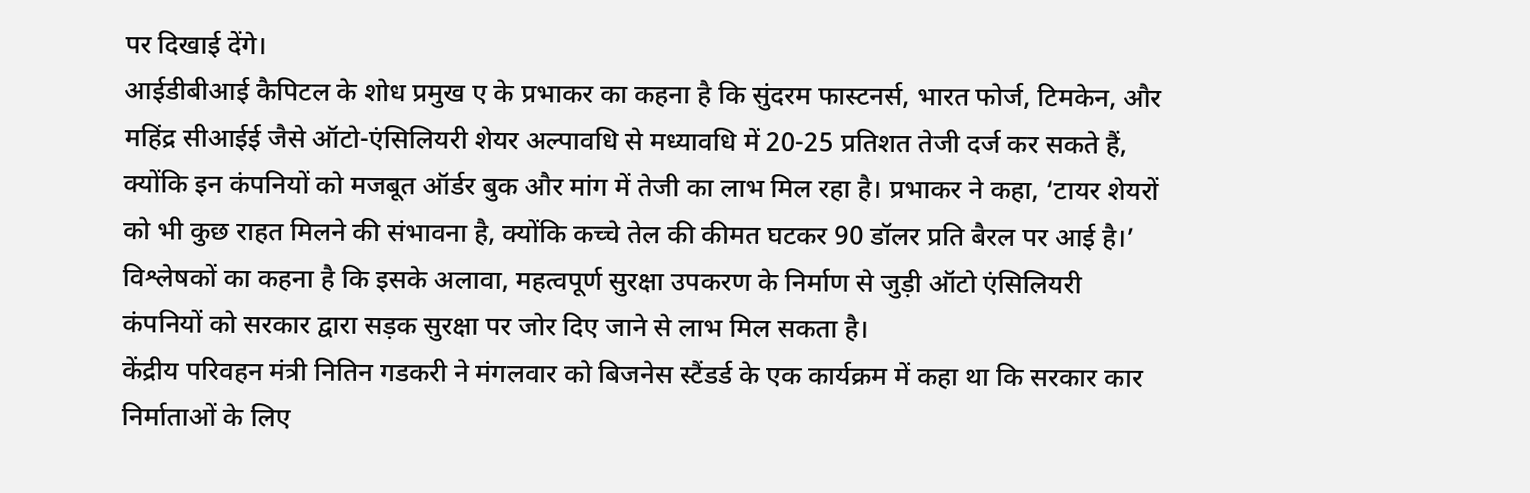पर दिखाई देंगे।
आईडीबीआई कैपिटल के शोध प्रमुख ए के प्रभाकर का कहना है कि सुंदरम फास्टनर्स, भारत फोर्ज, टिमकेन, और महिंद्र सीआईई जैसे ऑटो-एंसिलियरी शेयर अल्पावधि से मध्यावधि में 20-25 प्रतिशत तेजी दर्ज कर सकते हैं, क्योंकि इन कंपनियों को मजबूत ऑर्डर बुक और मांग में तेजी का लाभ मिल रहा है। प्रभाकर ने कहा, ‘टायर शेयरों को भी कुछ राहत मिलने की संभावना है, क्योंकि कच्चे तेल की कीमत घटकर 90 डॉलर प्रति बैरल पर आई है।’
विश्लेषकों का कहना है कि इसके अलावा, महत्वपूर्ण सुरक्षा उपकरण के निर्माण से जुड़ी ऑटो एंसिलियरी कंपनियों को सरकार द्वारा सड़क सुरक्षा पर जोर दिए जाने से लाभ मिल सकता है।
केंद्रीय परिवहन मंत्री नितिन गडकरी ने मंगलवार को बिजनेस स्टैंडर्ड के एक कार्यक्रम में कहा था कि सरकार कार निर्माताओं के लिए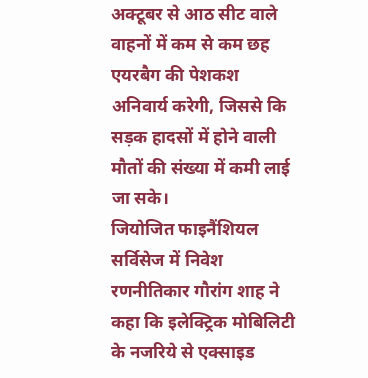अक्टूबर से आठ सीट वाले वाहनों में कम से कम छह एयरबैग की पेशकश अनिवार्य करेगी, जिससे कि सड़क हादसों में होने वाली मौतों की संख्या में कमी लाई जा सके।
जियोजित फाइनैंशियल सर्विसेज में निवेश रणनीतिकार गौरांग शाह ने कहा कि इलेक्ट्रिक मोबिलिटी के नजरिये से एक्साइड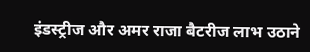इंडस्ट्रीज और अमर राजा बैटरीज लाभ उठाने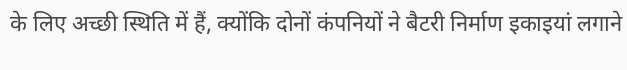के लिए अच्छी स्थिति में हैं, क्योंकि दोनों कंपनियों ने बैटरी निर्माण इकाइयां लगाने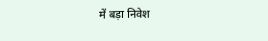में बड़ा निवेश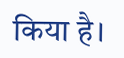किया है।